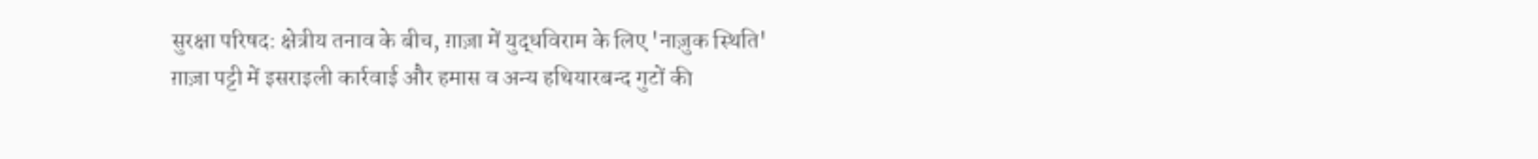सुरक्षा परिषद: क्षेत्रीय तनाव के बीच, ग़ाज़ा में युद्धविराम के लिए 'नाज़ुक स्थिति'
ग़ाज़ा पट्टी में इसराइली कार्रवाई और हमास व अन्य हथियारबन्द गुटों की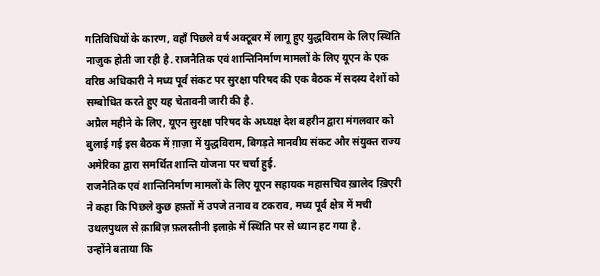गतिविधियों के कारण, वहाँ पिछले वर्ष अक्टूबर में लागू हुए युद्धविराम के लिए स्थिति नाज़ुक होती जा रही है. राजनैतिक एवं शान्तिनिर्माण मामलों के लिए यूएन के एक वरिष्ठ अधिकारी ने मध्य पूर्व संकट पर सुरक्षा परिषद की एक बैठक में सदस्य देशों को सम्बोधित करते हुए यह चेतावनी जारी की है.
अप्रैल महीने के लिए, यूएन सुरक्षा परिषद के अध्यक्ष देश बहरीन द्वारा मंगलवार को बुलाई गई इस बैठक में ग़ाज़ा में युद्धविराम, बिगड़ते मानवीय संकट और संयुक्त राज्य अमेरिका द्वारा समर्थित शान्ति योजना पर चर्चा हुई.
राजनैतिक एवं शान्तिनिर्माण मामलों के लिए यूएन सहायक महासचिव ख़ालेद ख़िएरी ने कहा कि पिछले कुछ हफ़्तों में उपजे तनाव व टकराव, मध्य पूर्व क्षेत्र में मची उथलपुथल से क़ाबिज़ फ़लस्तीनी इलाक़े में स्थिति पर से ध्यान हट गया है.
उन्होंने बताया कि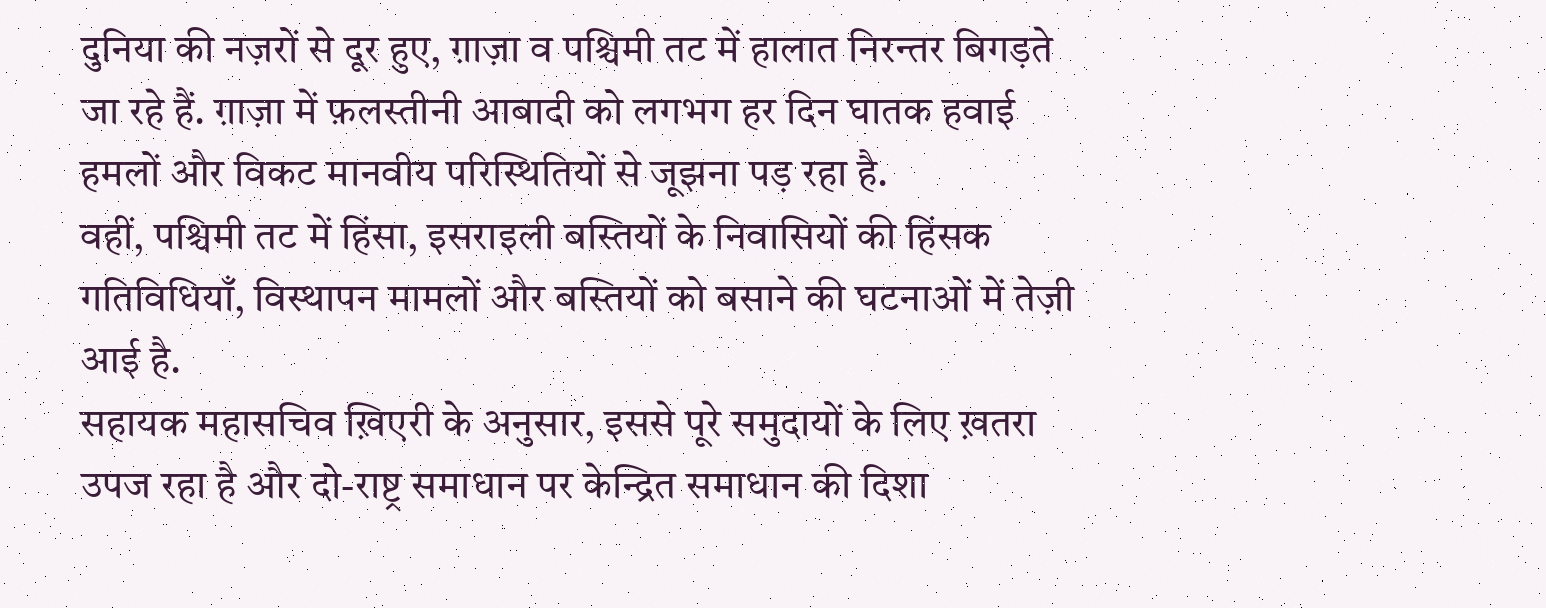दुनिया की नज़रों से दूर हुए, ग़ाज़ा व पश्चिमी तट में हालात निरन्तर बिगड़ते जा रहे हैं. ग़ाज़ा में फ़लस्तीनी आबादी को लगभग हर दिन घातक हवाई हमलों और विकट मानवीय परिस्थितियों से जूझना पड़ रहा है.
वहीं, पश्चिमी तट में हिंसा, इसराइली बस्तियों के निवासियों की हिंसक गतिविधियाँ, विस्थापन मामलों और बस्तियों को बसाने की घटनाओं में तेज़ी आई है.
सहायक महासचिव ख़िएरी के अनुसार, इससे पूरे समुदायों के लिए ख़तरा उपज रहा है और दो-राष्ट्र समाधान पर केन्द्रित समाधान की दिशा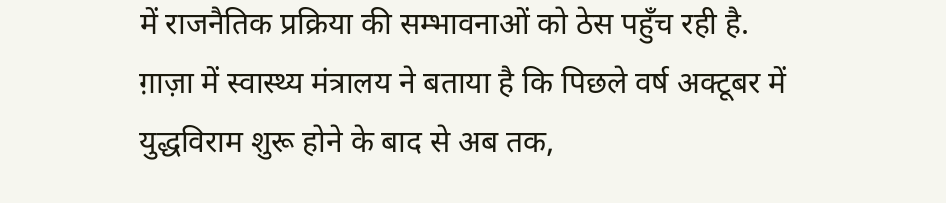में राजनैतिक प्रक्रिया की सम्भावनाओं को ठेस पहुँच रही है.
ग़ाज़ा में स्वास्थ्य मंत्रालय ने बताया है कि पिछले वर्ष अक्टूबर में युद्धविराम शुरू होने के बाद से अब तक,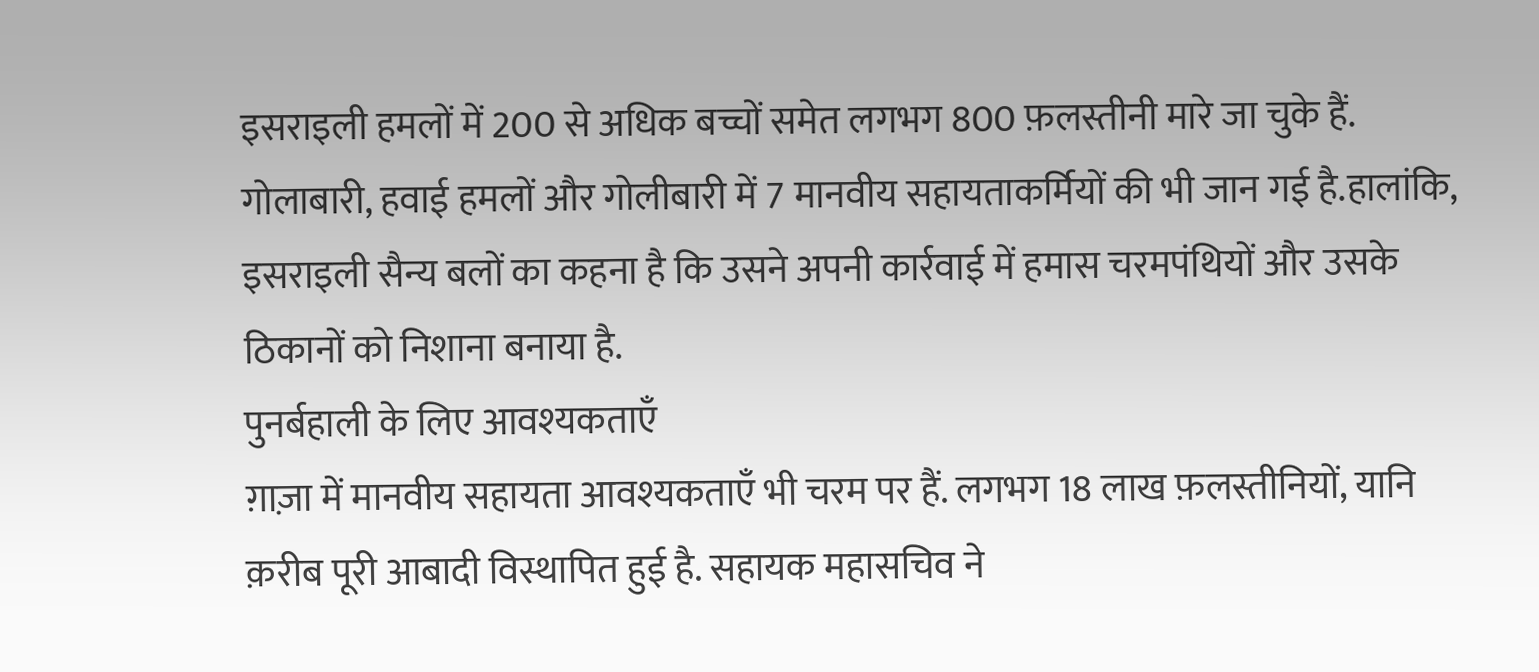इसराइली हमलों में 200 से अधिक बच्चों समेत लगभग 800 फ़लस्तीनी मारे जा चुके हैं.
गोलाबारी, हवाई हमलों और गोलीबारी में 7 मानवीय सहायताकर्मियों की भी जान गई है.हालांकि, इसराइली सैन्य बलों का कहना है कि उसने अपनी कार्रवाई में हमास चरमपंथियों और उसके ठिकानों को निशाना बनाया है.
पुनर्बहाली के लिए आवश्यकताएँ
ग़ाज़ा में मानवीय सहायता आवश्यकताएँ भी चरम पर हैं. लगभग 18 लाख फ़लस्तीनियों, यानि क़रीब पूरी आबादी विस्थापित हुई है. सहायक महासचिव ने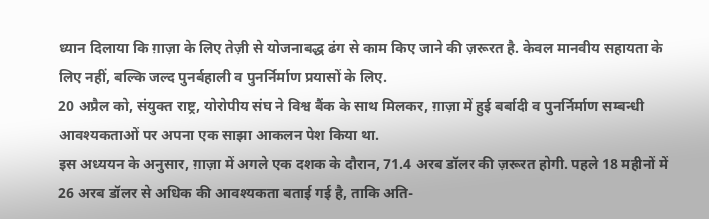ध्यान दिलाया कि ग़ाज़ा के लिए तेज़ी से योजनाबद्ध ढंग से काम किए जाने की ज़रूरत है. केवल मानवीय सहायता के लिए नहीं, बल्कि जल्द पुनर्बहाली व पुनर्निर्माण प्रयासों के लिए.
20 अप्रैल को, संयुक्त राष्ट्र, योरोपीय संघ ने विश्व बैंक के साथ मिलकर, ग़ाज़ा में हुई बर्बादी व पुनर्निर्माण सम्बन्धी आवश्यकताओं पर अपना एक साझा आकलन पेश किया था.
इस अध्ययन के अनुसार, ग़ाज़ा में अगले एक दशक के दौरान, 71.4 अरब डॉलर की ज़रूरत होगी. पहले 18 महीनों में 26 अरब डॉलर से अधिक की आवश्यकता बताई गई है, ताकि अति-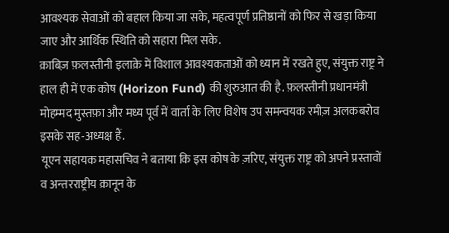आवश्यक सेवाओं को बहाल किया जा सके, महत्वपूर्ण प्रतिष्ठानों को फिर से खड़ा किया जाए और आर्थिक स्थिति को सहारा मिल सके.
क़ाबिज़ फ़लस्तीनी इलाक़े में विशाल आवश्यकताओं को ध्यान में रखते हुए, संयुक्त राष्ट्र ने हाल ही में एक कोष (Horizon Fund) की शुरुआत की है. फ़लस्तीनी प्रधानमंत्री मोहम्मद मुस्तफ़ा और मध्य पूर्व में वार्ता के लिए विशेष उप समन्वयक रमीज़ अलकबरोव इसके सह-अध्यक्ष हैं.
यूएन सहायक महासचिव ने बताया कि इस कोष के ज़रिए, संयुक्त राष्ट्र को अपने प्रस्तावों व अन्तरराष्ट्रीय क़ानून के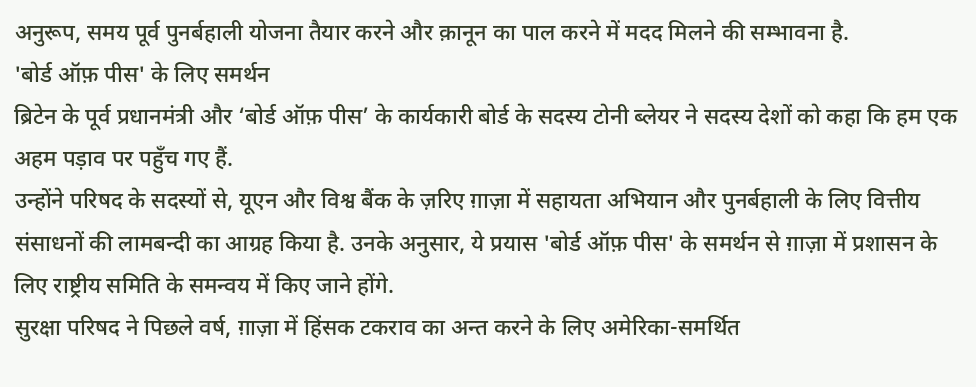अनुरूप, समय पूर्व पुनर्बहाली योजना तैयार करने और क़ानून का पाल करने में मदद मिलने की सम्भावना है.
'बोर्ड ऑफ़ पीस' के लिए समर्थन
ब्रिटेन के पूर्व प्रधानमंत्री और ‘बोर्ड ऑफ़ पीस’ के कार्यकारी बोर्ड के सदस्य टोनी ब्लेयर ने सदस्य देशों को कहा कि हम एक अहम पड़ाव पर पहुँच गए हैं.
उन्होंने परिषद के सदस्यों से, यूएन और विश्व बैंक के ज़रिए ग़ाज़ा में सहायता अभियान और पुनर्बहाली के लिए वित्तीय संसाधनों की लामबन्दी का आग्रह किया है. उनके अनुसार, ये प्रयास 'बोर्ड ऑफ़ पीस' के समर्थन से ग़ाज़ा में प्रशासन के लिए राष्ट्रीय समिति के समन्वय में किए जाने होंगे.
सुरक्षा परिषद ने पिछले वर्ष, ग़ाज़ा में हिंसक टकराव का अन्त करने के लिए अमेरिका-समर्थित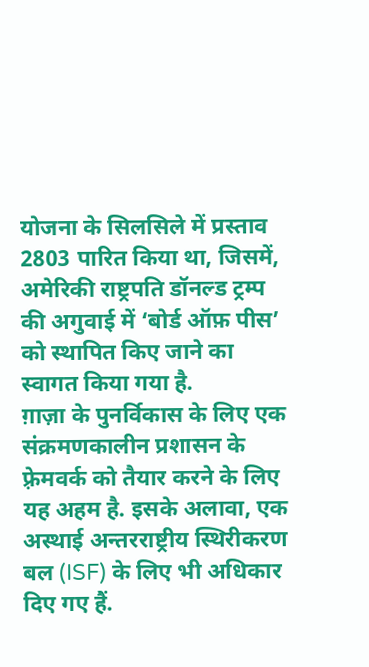योजना के सिलसिले में प्रस्ताव 2803 पारित किया था, जिसमें, अमेरिकी राष्ट्रपति डॉनल्ड ट्रम्प की अगुवाई में ‘बोर्ड ऑफ़ पीस’ को स्थापित किए जाने का स्वागत किया गया है.
ग़ाज़ा के पुनर्विकास के लिए एक संक्रमणकालीन प्रशासन के फ़्रेमवर्क को तैयार करने के लिए यह अहम है. इसके अलावा, एक अस्थाई अन्तरराष्ट्रीय स्थिरीकरण बल (ISF) के लिए भी अधिकार दिए गए हैं.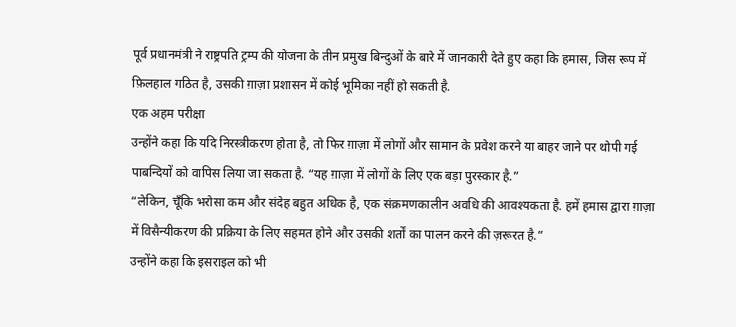पूर्व प्रधानमंत्री ने राष्ट्रपति ट्रम्प की योजना के तीन प्रमुख बिन्दुओं के बारे में जानकारी देते हुए कहा कि हमास, जिस रूप में फ़िलहाल गठित है, उसकी ग़ाज़ा प्रशासन में कोई भूमिका नहीं हो सकती है.
एक अहम परीक्षा
उन्होंने कहा कि यदि निरस्त्रीकरण होता है, तो फिर ग़ाज़ा में लोगों और सामान के प्रवेश करने या बाहर जाने पर थोपी गई पाबन्दियों को वापिस लिया जा सकता है. “यह ग़ाज़ा में लोगों के लिए एक बड़ा पुरस्कार है.”
“लेकिन, चूँकि भरोसा कम और संदेह बहुत अधिक है, एक संक्रमणकालीन अवधि की आवश्यकता है. हमें हमास द्वारा ग़ाज़ा में विसैन्यीकरण की प्रक्रिया के लिए सहमत होने और उसकी शर्तों का पालन करने की ज़रूरत है.”
उन्होंने कहा कि इसराइल को भी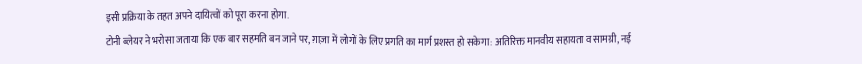इसी प्रक्रिया के तहत अपने दायित्वों को पूरा करना होगा.
टोनी ब्लेयर ने भरोसा जताया कि एक बार सहमति बन जाने पर, ग़ाज़ा में लोगों के लिए प्रगति का मार्ग प्रशस्त हो सकेगा: अतिरिक्त मानवीय सहायता व सामग्री, नई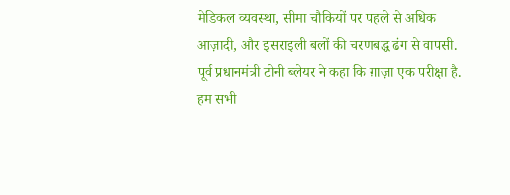मेडिकल व्यवस्था, सीमा चौकियों पर पहले से अधिक आज़ादी, और इसराइली बलों की चरणबद्ध ढंग से वापसी.
पूर्व प्रधानमंत्री टोनी ब्लेयर ने कहा कि ग़ाज़ा एक परीक्षा है. हम सभी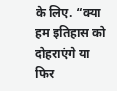के लिए. “क्या हम इतिहास को दोहराएंगे या फिर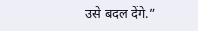उसे बदल देंगे.”